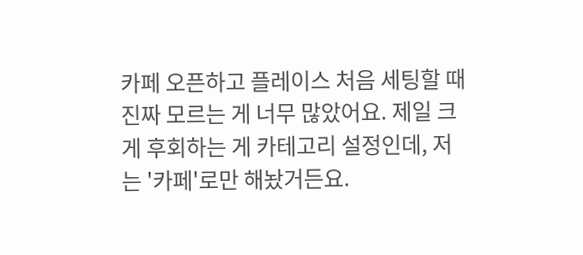카페 오픈하고 플레이스 처음 세팅할 때 진짜 모르는 게 너무 많았어요. 제일 크게 후회하는 게 카테고리 설정인데, 저는 '카페'로만 해놨거든요.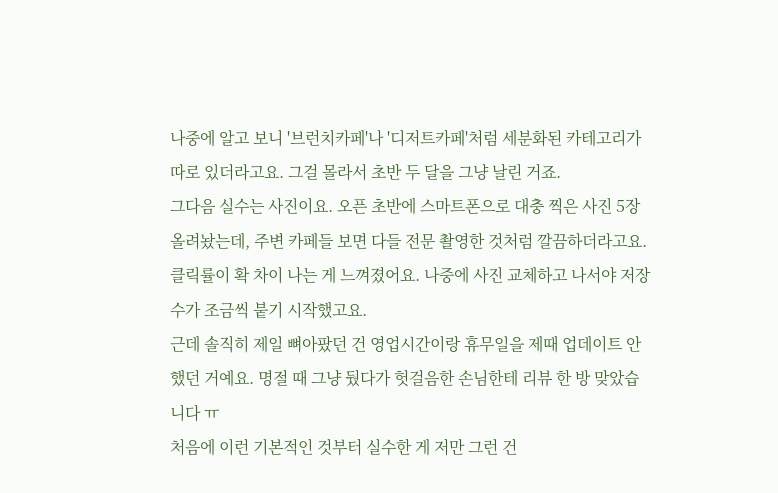나중에 알고 보니 '브런치카페'나 '디저트카페'처럼 세분화된 카테고리가 따로 있더라고요. 그걸 몰라서 초반 두 달을 그냥 날린 거죠.
그다음 실수는 사진이요. 오픈 초반에 스마트폰으로 대충 찍은 사진 5장 올려놨는데, 주변 카페들 보면 다들 전문 촬영한 것처럼 깔끔하더라고요. 클릭률이 확 차이 나는 게 느껴졌어요. 나중에 사진 교체하고 나서야 저장수가 조금씩 붙기 시작했고요.
근데 솔직히 제일 뼈아팠던 건 영업시간이랑 휴무일을 제때 업데이트 안 했던 거예요. 명절 때 그냥 뒀다가 헛걸음한 손님한테 리뷰 한 방 맞았습니다 ㅠ
처음에 이런 기본적인 것부터 실수한 게 저만 그런 건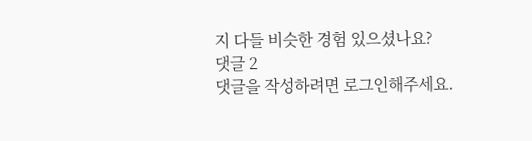지 다들 비슷한 경험 있으셨나요?
댓글 2
댓글을 작성하려면 로그인해주세요.